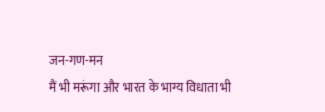जन-गण-मन
मैं भी मरूंगा और भारत के भाग्य विधाता भी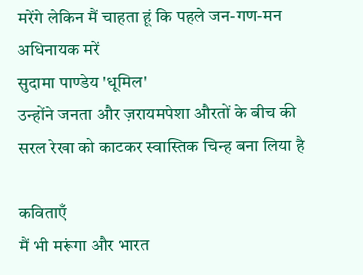मरेंगे लेकिन मैं चाहता हूं कि पहले जन-गण-मन अधिनायक मरें
सुदामा पाण्डेय 'धूमिल'
उन्होंने जनता और ज़रायमपेशा औरतों के बीच की सरल रेखा को काटकर स्वास्तिक चिन्ह बना लिया है

कविताएँ
मैं भी मरूंगा और भारत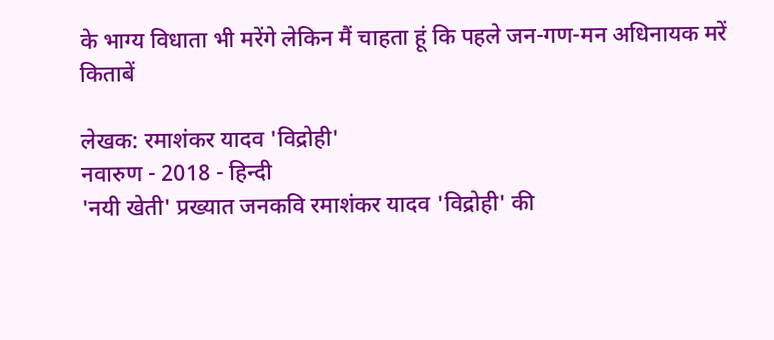के भाग्य विधाता भी मरेंगे लेकिन मैं चाहता हूं कि पहले जन-गण-मन अधिनायक मरें
किताबें

लेखक: रमाशंकर यादव 'विद्रोही'
नवारुण - 2018 - हिन्दी
'नयी खेती' प्रख्यात जनकवि रमाशंकर यादव 'विद्रोही' की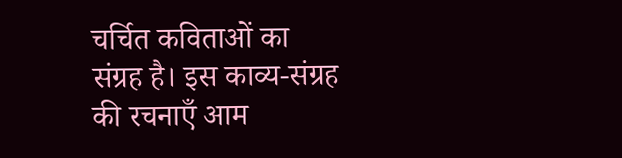चर्चित कविताओं का संग्रह है। इस काव्य-संग्रह की रचनाएँ आम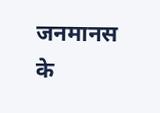जनमानस के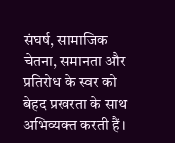संघर्ष, सामाजिक चेतना, समानता और प्रतिरोध के स्वर को बेहद प्रखरता के साथ अभिव्यक्त करती हैं।